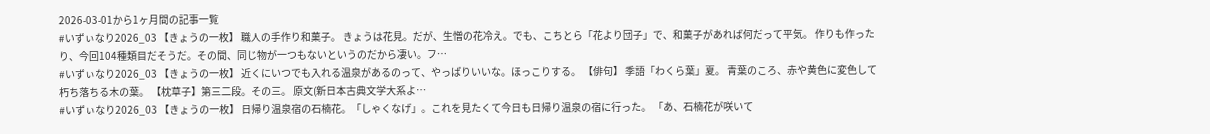2026-03-01から1ヶ月間の記事一覧
#いずぃなり2026_03 【きょうの一枚】 職人の手作り和菓子。 きょうは花見。だが、生憎の花冷え。でも、こちとら「花より団子」で、和菓子があれば何だって平気。 作りも作ったり、今回104種類目だそうだ。その間、同じ物が一つもないというのだから凄い。フ…
#いずぃなり2026_03 【きょうの一枚】 近くにいつでも入れる温泉があるのって、やっぱりいいな。ほっこりする。 【俳句】 季語「わくら葉」夏。 青葉のころ、赤や黄色に変色して朽ち落ちる木の葉。 【枕草子】第三二段。その三。 原文(新日本古典文学大系よ…
#いずぃなり2026_03 【きょうの一枚】 日帰り温泉宿の石楠花。「しゃくなげ」。これを見たくて今日も日帰り温泉の宿に行った。 「あ、石楠花が咲いて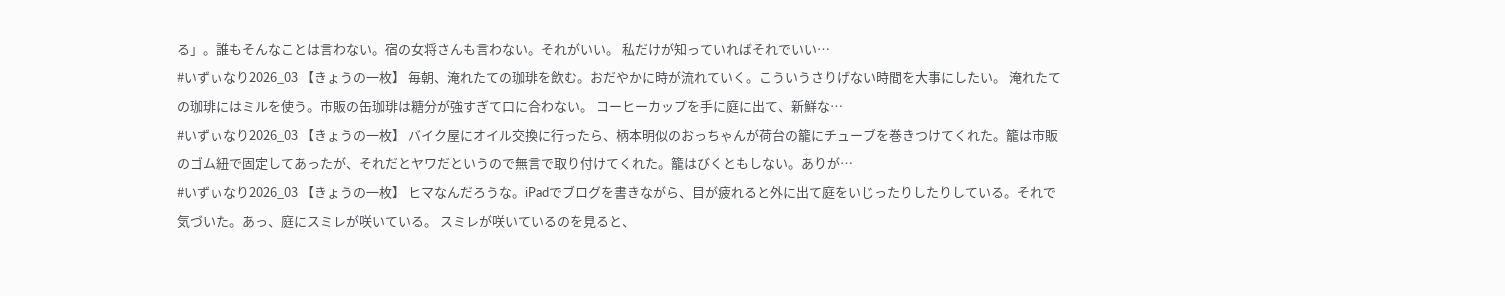る」。誰もそんなことは言わない。宿の女将さんも言わない。それがいい。 私だけが知っていればそれでいい…
#いずぃなり2026_03 【きょうの一枚】 毎朝、淹れたての珈琲を飲む。おだやかに時が流れていく。こういうさりげない時間を大事にしたい。 淹れたての珈琲にはミルを使う。市販の缶珈琲は糖分が強すぎて口に合わない。 コーヒーカップを手に庭に出て、新鮮な…
#いずぃなり2026_03 【きょうの一枚】 バイク屋にオイル交換に行ったら、柄本明似のおっちゃんが荷台の籠にチューブを巻きつけてくれた。籠は市販のゴム紐で固定してあったが、それだとヤワだというので無言で取り付けてくれた。籠はびくともしない。ありが…
#いずぃなり2026_03 【きょうの一枚】 ヒマなんだろうな。iPadでブログを書きながら、目が疲れると外に出て庭をいじったりしたりしている。それで気づいた。あっ、庭にスミレが咲いている。 スミレが咲いているのを見ると、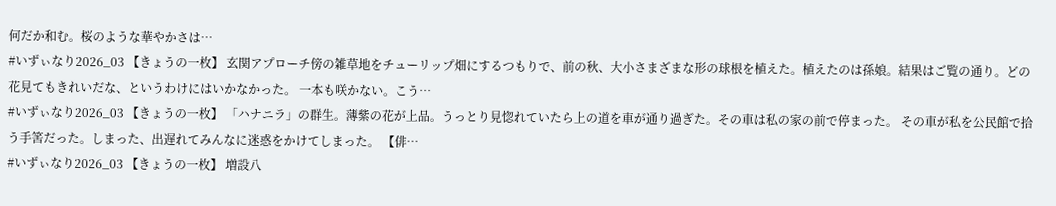何だか和む。桜のような華やかさは…
#いずぃなり2026_03 【きょうの一枚】 玄関アプローチ傍の雑草地をチューリップ畑にするつもりで、前の秋、大小さまざまな形の球根を植えた。植えたのは孫娘。結果はご覧の通り。どの花見てもきれいだな、というわけにはいかなかった。 一本も咲かない。こう…
#いずぃなり2026_03 【きょうの一枚】 「ハナニラ」の群生。薄紫の花が上品。うっとり見惚れていたら上の道を車が通り過ぎた。その車は私の家の前で停まった。 その車が私を公民館で拾う手筈だった。しまった、出遅れてみんなに迷惑をかけてしまった。 【俳…
#いずぃなり2026_03 【きょうの一枚】 増設八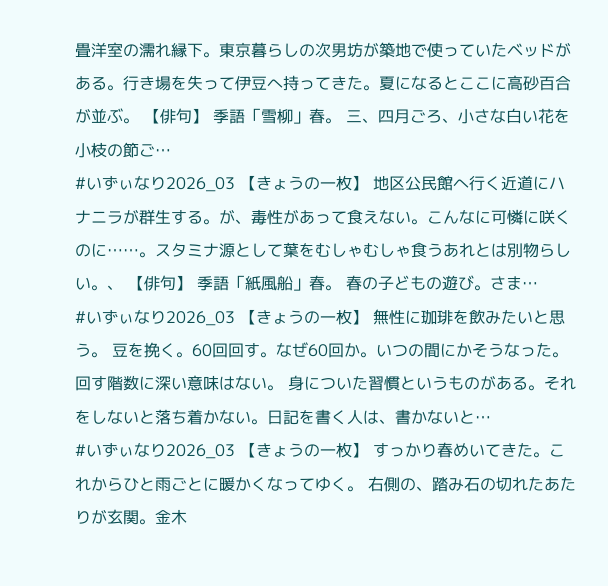畳洋室の濡れ縁下。東京暮らしの次男坊が築地で使っていたベッドがある。行き場を失って伊豆へ持ってきた。夏になるとここに高砂百合が並ぶ。 【俳句】 季語「雪柳」春。 三、四月ごろ、小さな白い花を小枝の節ご…
#いずぃなり2026_03 【きょうの一枚】 地区公民館へ行く近道にハナニラが群生する。が、毒性があって食えない。こんなに可憐に咲くのに……。スタミナ源として葉をむしゃむしゃ食うあれとは別物らしい。、 【俳句】 季語「紙風船」春。 春の子どもの遊び。さま…
#いずぃなり2026_03 【きょうの一枚】 無性に珈琲を飲みたいと思う。 豆を挽く。60回回す。なぜ60回か。いつの間にかそうなった。回す階数に深い意味はない。 身についた習慣というものがある。それをしないと落ち着かない。日記を書く人は、書かないと…
#いずぃなり2026_03 【きょうの一枚】 すっかり春めいてきた。これからひと雨ごとに暖かくなってゆく。 右側の、踏み石の切れたあたりが玄関。金木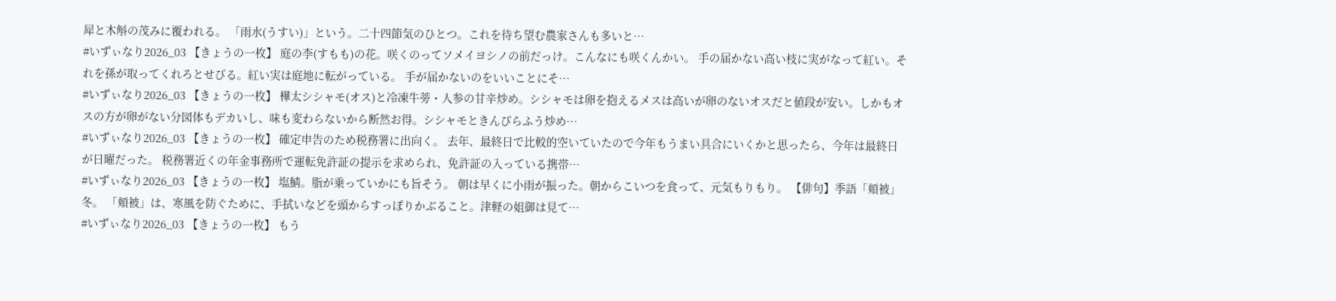犀と木斛の茂みに覆われる。 「雨水(うすい)」という。二十四節気のひとつ。これを待ち望む農家さんも多いと…
#いずぃなり2026_03 【きょうの一枚】 庭の李(すもも)の花。咲くのってソメイヨシノの前だっけ。こんなにも咲くんかい。 手の届かない高い枝に実がなって紅い。それを孫が取ってくれろとせびる。紅い実は庭地に転がっている。 手が届かないのをいいことにそ…
#いずぃなり2026_03 【きょうの一枚】 樺太シシャモ(オス)と冷凍牛蒡・人参の甘辛炒め。シシャモは卵を抱えるメスは高いが卵のないオスだと値段が安い。しかもオスの方が卵がない分図体もデカいし、味も変わらないから断然お得。シシャモときんぴらふう炒め…
#いずぃなり2026_03 【きょうの一枚】 確定申告のため税務署に出向く。 去年、最終日で比較的空いていたので今年もうまい具合にいくかと思ったら、今年は最終日が日曜だった。 税務署近くの年金事務所で運転免許証の提示を求められ、免許証の入っている携帯…
#いずぃなり2026_03 【きょうの一枚】 塩鯖。脂が乗っていかにも旨そう。 朝は早くに小雨が振った。朝からこいつを食って、元気もりもり。 【俳句】季語「頬被」冬。 「頬被」は、寒風を防ぐために、手拭いなどを頭からすっぽりかぶること。津軽の姐御は見て…
#いずぃなり2026_03 【きょうの一枚】 もう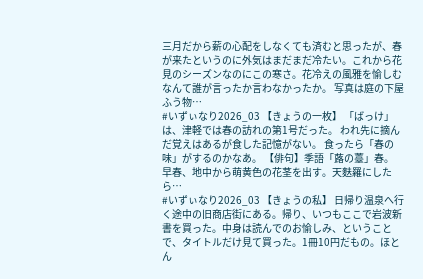三月だから薪の心配をしなくても済むと思ったが、春が来たというのに外気はまだまだ冷たい。これから花見のシーズンなのにこの寒さ。花冷えの風雅を愉しむなんて誰が言ったか言わなかったか。 写真は庭の下屋ふう物…
#いずぃなり2026_03 【きょうの一枚】 「ばっけ」は、津軽では春の訪れの第1号だった。 われ先に摘んだ覚えはあるが食した記憶がない。 食ったら「春の味」がするのかなあ。 【俳句】季語「蕗の薹」春。 早春、地中から萌黄色の花茎を出す。天麩羅にしたら…
#いずぃなり2026_03 【きょうの私】 日帰り温泉へ行く途中の旧商店街にある。帰り、いつもここで岩波新書を買った。中身は読んでのお愉しみ、ということで、タイトルだけ見て買った。1冊10円だもの。ほとん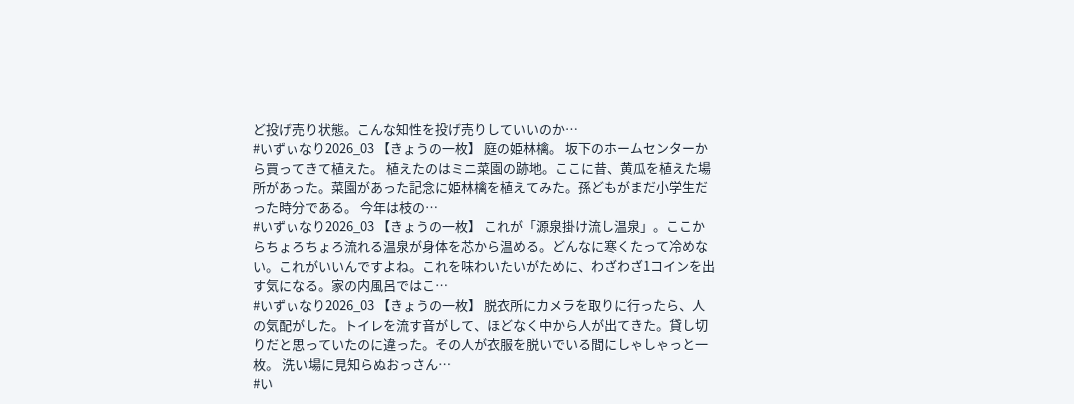ど投げ売り状態。こんな知性を投げ売りしていいのか…
#いずぃなり2026_03 【きょうの一枚】 庭の姫林檎。 坂下のホームセンターから買ってきて植えた。 植えたのはミニ菜園の跡地。ここに昔、黄瓜を植えた場所があった。菜園があった記念に姫林檎を植えてみた。孫どもがまだ小学生だった時分である。 今年は枝の…
#いずぃなり2026_03 【きょうの一枚】 これが「源泉掛け流し温泉」。ここからちょろちょろ流れる温泉が身体を芯から温める。どんなに寒くたって冷めない。これがいいんですよね。これを味わいたいがために、わざわざ1コインを出す気になる。家の内風呂ではこ…
#いずぃなり2026_03 【きょうの一枚】 脱衣所にカメラを取りに行ったら、人の気配がした。トイレを流す音がして、ほどなく中から人が出てきた。貸し切りだと思っていたのに違った。その人が衣服を脱いでいる間にしゃしゃっと一枚。 洗い場に見知らぬおっさん…
#い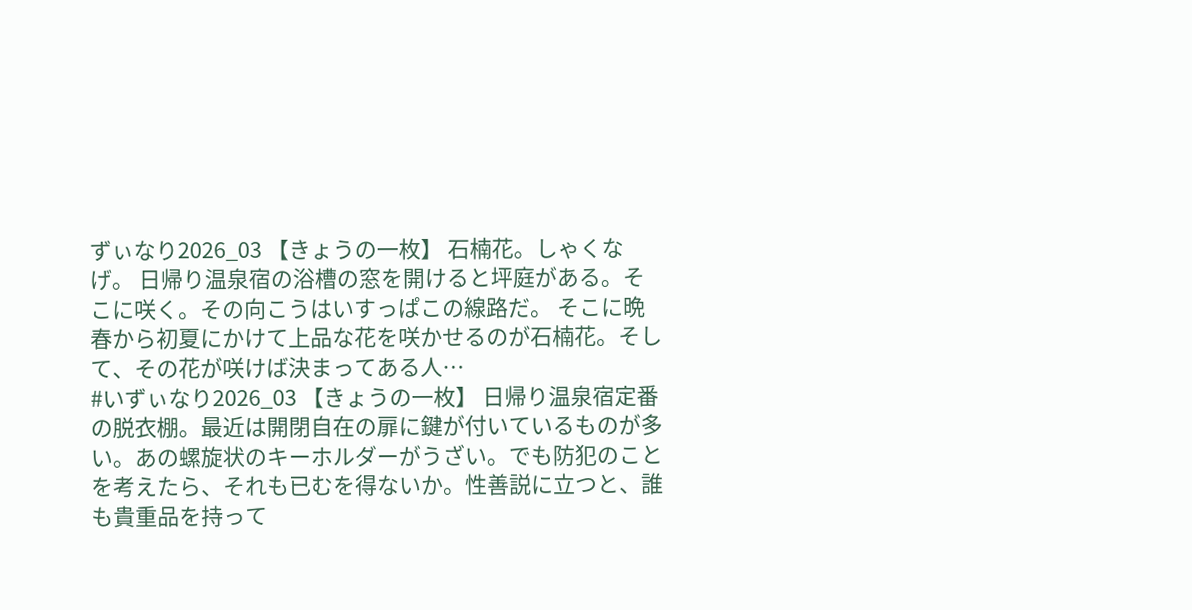ずぃなり2026_03 【きょうの一枚】 石楠花。しゃくなげ。 日帰り温泉宿の浴槽の窓を開けると坪庭がある。そこに咲く。その向こうはいすっぱこの線路だ。 そこに晩春から初夏にかけて上品な花を咲かせるのが石楠花。そして、その花が咲けば決まってある人…
#いずぃなり2026_03 【きょうの一枚】 日帰り温泉宿定番の脱衣棚。最近は開閉自在の扉に鍵が付いているものが多い。あの螺旋状のキーホルダーがうざい。でも防犯のことを考えたら、それも已むを得ないか。性善説に立つと、誰も貴重品を持って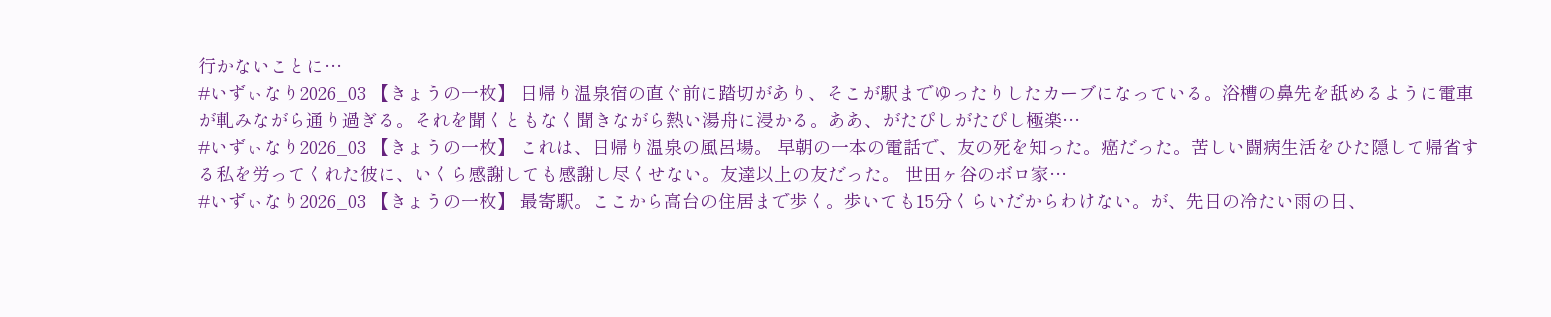行かないことに…
#いずぃなり2026_03 【きょうの一枚】 日帰り温泉宿の直ぐ前に踏切があり、そこが駅までゆったりしたカーブになっている。浴槽の鼻先を舐めるように電車が軋みながら通り過ぎる。それを聞くともなく聞きながら熱い湯舟に浸かる。ああ、がたぴしがたぴし極楽…
#いずぃなり2026_03 【きょうの一枚】 これは、日帰り温泉の風呂場。 早朝の一本の電話で、友の死を知った。癌だった。苦しい闘病生活をひた隠して帰省する私を労ってくれた彼に、いくら感謝しても感謝し尽くせない。友達以上の友だった。 世田ヶ谷のボロ家…
#いずぃなり2026_03 【きょうの一枚】 最寄駅。ここから高台の住居まで歩く。歩いても15分くらいだからわけない。が、先日の冷たい雨の日、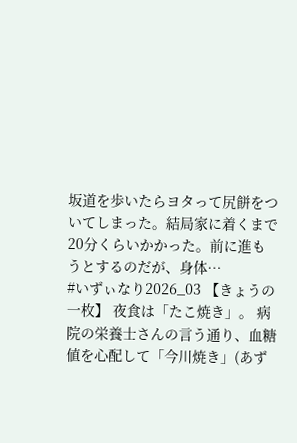坂道を歩いたらヨタって尻餅をついてしまった。結局家に着くまで20分くらいかかった。前に進もうとするのだが、身体…
#いずぃなり2026_03 【きょうの一枚】 夜食は「たこ焼き」。 病院の栄養士さんの言う通り、血糖値を心配して「今川焼き」(あず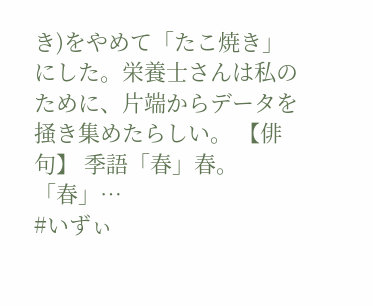き)をやめて「たこ焼き」にした。栄養士さんは私のために、片端からデータを掻き集めたらしい。 【俳句】 季語「春」春。 「春」…
#いずぃ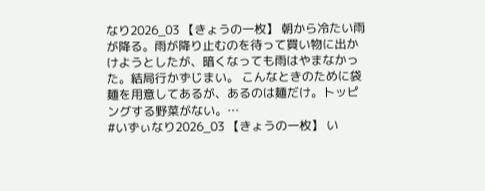なり2026_03 【きょうの一枚】 朝から冷たい雨が降る。雨が降り止むのを待って買い物に出かけようとしたが、暗くなっても雨はやまなかった。結局行かずじまい。 こんなときのために袋麺を用意してあるが、あるのは麺だけ。トッピングする野菜がない。…
#いずぃなり2026_03 【きょうの一枚】 い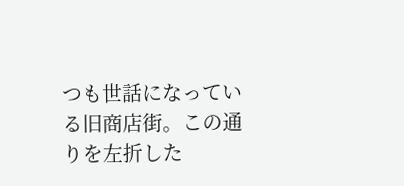つも世話になっている旧商店街。この通りを左折した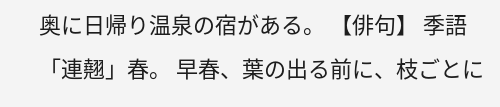奥に日帰り温泉の宿がある。 【俳句】 季語「連翹」春。 早春、葉の出る前に、枝ごとに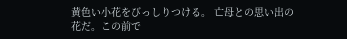黄色い小花をびっしりつける。 亡母との思い出の花だ。この前で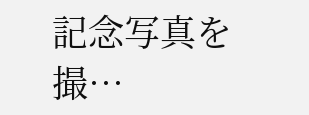記念写真を撮…